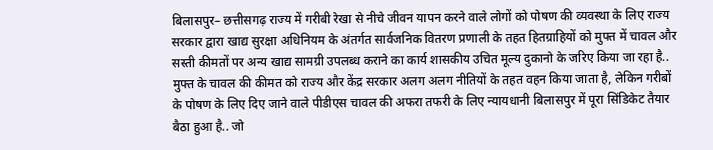बिलासपुर– छत्तीसगढ़ राज्य में गरीबी रेखा से नीचे जीवन यापन करने वाले लोगों को पोषण की व्यवस्था के लिए राज्य सरकार द्वारा खाद्य सुरक्षा अधिनियम के अंतर्गत सार्वजनिक वितरण प्रणाली के तहत हितग्राहियों को मुफ्त में चावल और सस्ती कीमतों पर अन्य खाद्य सामग्री उपलब्ध कराने का कार्य शासकीय उचित मूल्य दुकानो के जरिए किया जा रहा है.. मुफ्त के चावल की कीमत को राज्य और केंद्र सरकार अलग अलग नीतियों के तहत वहन किया जाता है, लेकिन गरीबों के पोषण के लिए दिए जाने वाले पीडीएस चावल की अफरा तफरी के लिए न्यायधानी बिलासपुर में पूरा सिंडिकेट तैयार बैठा हुआ है.. जो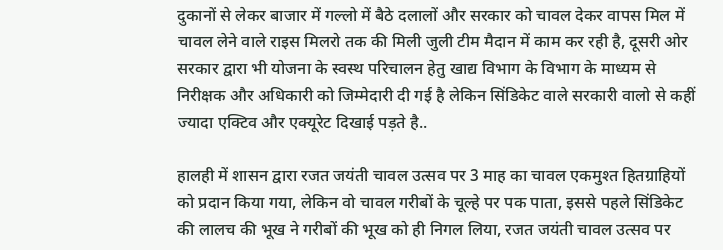दुकानों से लेकर बाजार में गल्लो में बैठे दलालों और सरकार को चावल देकर वापस मिल में चावल लेने वाले राइस मिलरो तक की मिली जुली टीम मैदान में काम कर रही है, दूसरी ओर सरकार द्वारा भी योजना के स्वस्थ परिचालन हेतु खाद्य विभाग के विभाग के माध्यम से निरीक्षक और अधिकारी को जिम्मेदारी दी गई है लेकिन सिंडिकेट वाले सरकारी वालो से कहीं ज्यादा एक्टिव और एक्यूरेट दिखाई पड़ते है..

हालही में शासन द्वारा रजत जयंती चावल उत्सव पर 3 माह का चावल एकमुश्त हितग्राहियों को प्रदान किया गया, लेकिन वो चावल गरीबों के चूल्हे पर पक पाता, इससे पहले सिंडिकेट की लालच की भूख ने गरीबों की भूख को ही निगल लिया, रजत जयंती चावल उत्सव पर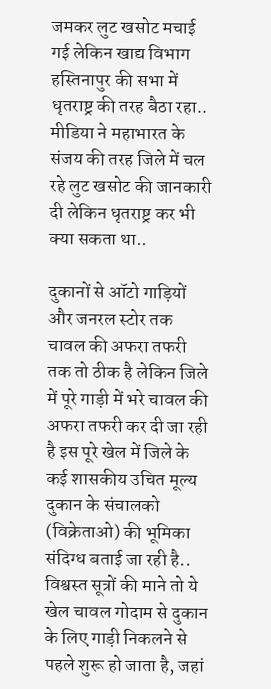जमकर लुट खसोट मचाई गई लेकिन खाद्य विभाग हस्तिनापुर की सभा में धृतराष्ट्र की तरह बैठा रहा.. मीडिया ने महाभारत के संजय की तरह जिले में चल रहे लुट खसोट की जानकारी दी लेकिन धृतराष्ट्र कर भी क्या सकता था..

दुकानों से ऑटो गाड़ियों और जनरल स्टोर तक चावल की अफरा तफरी तक तो ठीक है लेकिन जिले में पूरे गाड़ी में भरे चावल की अफरा तफरी कर दी जा रही है इस पूरे खेल में जिले के कई शासकीय उचित मूल्य दुकान के संचालको (विक्रेताओ) की भूमिका संदिग्ध बताई जा रही है.. विश्वस्त सूत्रों की माने तो ये खेल चावल गोदाम से दुकान के लिए गाड़ी निकलने से पहले शुरू हो जाता है, जहां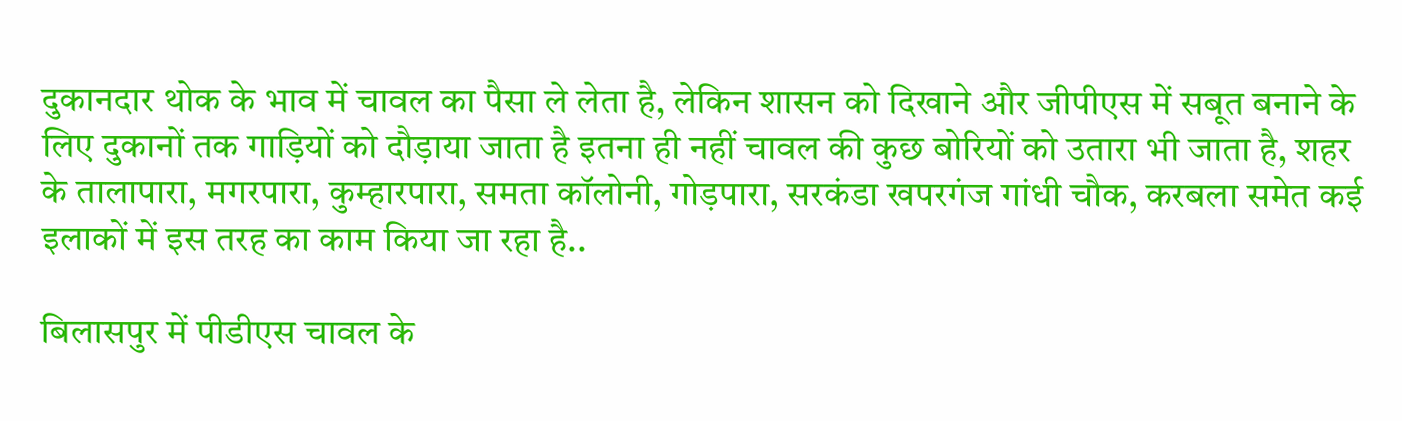दुकानदार थोक के भाव में चावल का पैसा ले लेता है, लेकिन शासन को दिखाने और जीपीएस में सबूत बनाने के लिए दुकानों तक गाड़ियों को दौड़ाया जाता है इतना ही नहीं चावल की कुछ बोरियों को उतारा भी जाता है, शहर के तालापारा, मगरपारा, कुम्हारपारा, समता कॉलोनी, गोड़पारा, सरकंडा खपरगंज गांधी चौक, करबला समेत कई इलाकों में इस तरह का काम किया जा रहा है..

बिलासपुर में पीडीएस चावल के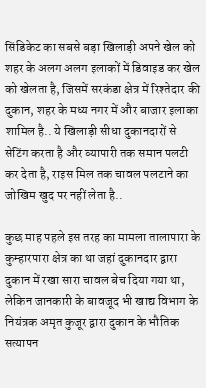सिंडिकेट का सबसे बड़ा खिलाड़ी अपने खेल को शहर के अलग अलग इलाकों में डिवाइड कर खेल को खेलता है, जिसमें सरकंडा क्षेत्र में रिश्तेदार की दुकान, शहर के मध्य नगर में और बाजार इलाका शामिल है.. ये खिलाड़ी सीधा दुकानदारों से सेटिंग करता है और व्यापारी तक समान पलटी कर देता है, राइस मिल तक चावल पलटाने का जोखिम खुद पर नहीं लेता है..

कुछ माह पहले इस तरह का मामला तालापारा के कुम्हारपारा क्षेत्र का था जहां दुकानदार द्वारा दुकान में रखा सारा चावल बेच दिया गया था, लेकिन जानकारी के बावजूद भी खाद्य विभाग के नियंत्रक अमृत कुजूर द्वारा दुकान के भौतिक सत्यापन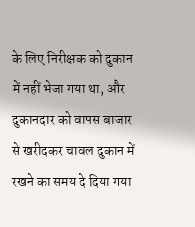के लिए निरीक्षक को दुकान में नहीं भेजा गया था, और दुकानदार को वापस बाजार से खरीदकर चावल दुकान में रखने का समय दे दिया गया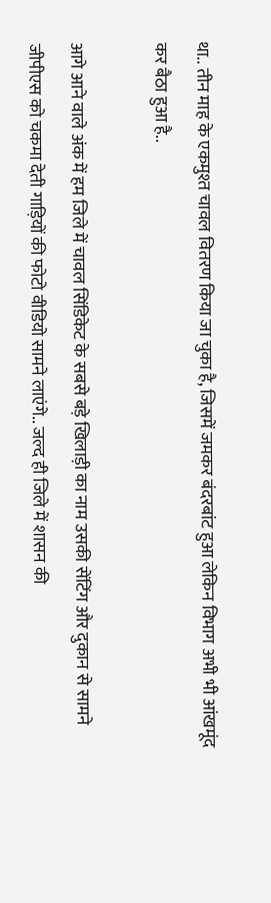था.. तीन माह के एकमुश्त चावल वितरण किया जा चुका है, जिसमें जमकर बंदरबांट हुआ लेकिन विभाग अभी भी आंखमूंद कर बैठा हुआ है..

आगे आने वाले अंक में हम जिले में चावल सिंडिकेट के सबसे बड़े खिलाड़ी का नाम उसकी सेंटिंग और दुकान से सामने जीपीएस को चकमा देती गाड़ियों की फोटो वीडियो सामने लाएंगे.. जल्द ही जिले में शासन की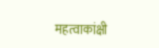महत्वाकांक्षी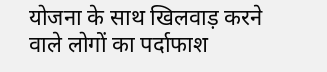योजना के साथ खिलवाड़ करने वाले लोगों का पर्दाफाश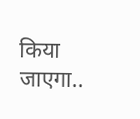किया जाएगा..